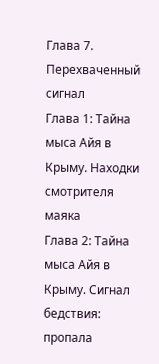Глава 7. Перехваченный сигнал
Глава 1: Тайна мыса Айя в Крыму. Находки смотрителя маяка
Глава 2: Тайна мыса Айя в Крыму. Сигнал бедствия: пропала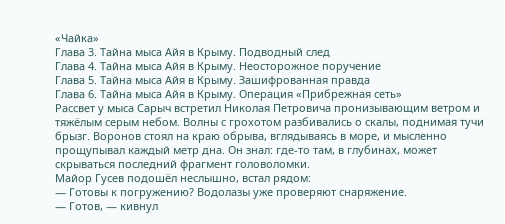«Чайка»
Глава 3. Тайна мыса Айя в Крыму. Подводный след
Глава 4. Тайна мыса Айя в Крыму. Неосторожное поручение
Глава 5. Тайна мыса Айя в Крыму. Зашифрованная правда
Глава 6. Тайна мыса Айя в Крыму. Операция «Прибрежная сеть»
Рассвет у мыса Сарыч встретил Николая Петровича пронизывающим ветром и тяжёлым серым небом. Волны с грохотом разбивались о скалы, поднимая тучи брызг. Воронов стоял на краю обрыва, вглядываясь в море, и мысленно прощупывал каждый метр дна. Он знал: где‑то там, в глубинах, может скрываться последний фрагмент головоломки.
Майор Гусев подошёл неслышно, встал рядом:
— Готовы к погружению? Водолазы уже проверяют снаряжение.
— Готов, — кивнул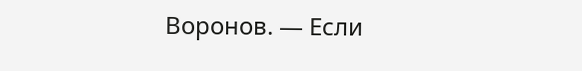Воронов. — Если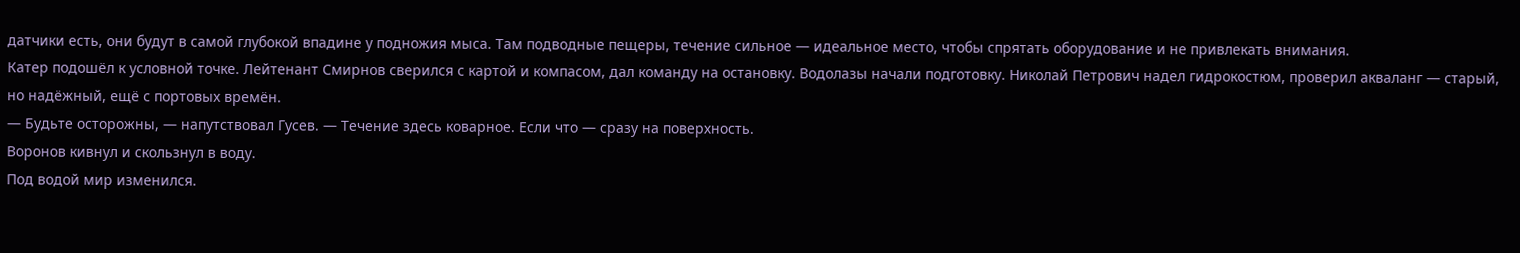датчики есть, они будут в самой глубокой впадине у подножия мыса. Там подводные пещеры, течение сильное — идеальное место, чтобы спрятать оборудование и не привлекать внимания.
Катер подошёл к условной точке. Лейтенант Смирнов сверился с картой и компасом, дал команду на остановку. Водолазы начали подготовку. Николай Петрович надел гидрокостюм, проверил акваланг — старый, но надёжный, ещё с портовых времён.
— Будьте осторожны, — напутствовал Гусев. — Течение здесь коварное. Если что — сразу на поверхность.
Воронов кивнул и скользнул в воду.
Под водой мир изменился.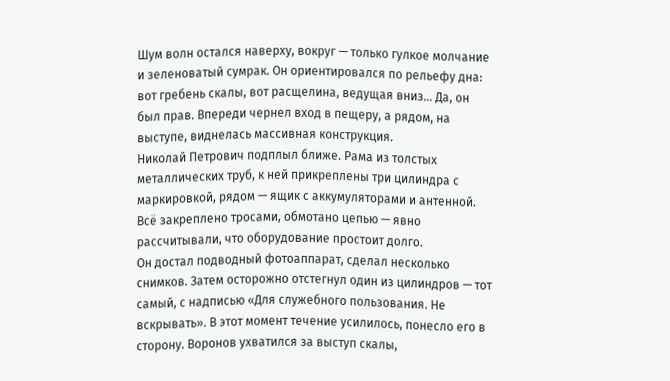Шум волн остался наверху, вокруг — только гулкое молчание и зеленоватый сумрак. Он ориентировался по рельефу дна: вот гребень скалы, вот расщелина, ведущая вниз… Да, он был прав. Впереди чернел вход в пещеру, а рядом, на выступе, виднелась массивная конструкция.
Николай Петрович подплыл ближе. Рама из толстых металлических труб, к ней прикреплены три цилиндра с маркировкой, рядом — ящик с аккумуляторами и антенной. Всё закреплено тросами, обмотано цепью — явно рассчитывали, что оборудование простоит долго.
Он достал подводный фотоаппарат, сделал несколько снимков. Затем осторожно отстегнул один из цилиндров — тот самый, с надписью «Для служебного пользования. Не вскрывать». В этот момент течение усилилось, понесло его в сторону. Воронов ухватился за выступ скалы,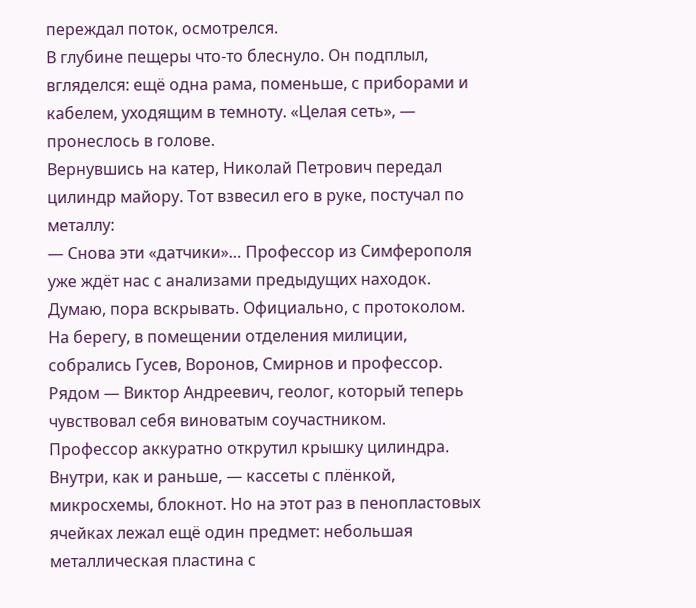переждал поток, осмотрелся.
В глубине пещеры что‑то блеснуло. Он подплыл, вгляделся: ещё одна рама, поменьше, с приборами и кабелем, уходящим в темноту. «Целая сеть», — пронеслось в голове.
Вернувшись на катер, Николай Петрович передал цилиндр майору. Тот взвесил его в руке, постучал по металлу:
— Снова эти «датчики»… Профессор из Симферополя уже ждёт нас с анализами предыдущих находок. Думаю, пора вскрывать. Официально, с протоколом.
На берегу, в помещении отделения милиции, собрались Гусев, Воронов, Смирнов и профессор. Рядом — Виктор Андреевич, геолог, который теперь чувствовал себя виноватым соучастником.
Профессор аккуратно открутил крышку цилиндра. Внутри, как и раньше, — кассеты с плёнкой, микросхемы, блокнот. Но на этот раз в пенопластовых ячейках лежал ещё один предмет: небольшая металлическая пластина с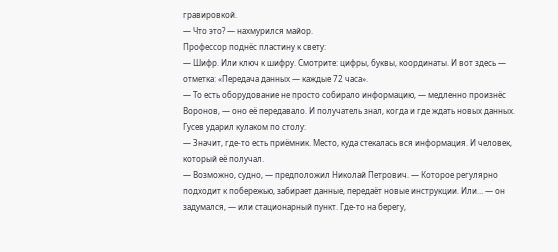гравировкой.
— Что это? — нахмурился майор.
Профессор поднёс пластину к свету:
— Шифр. Или ключ к шифру. Смотрите: цифры, буквы, координаты. И вот здесь — отметка: «Передача данных — каждые 72 часа».
— То есть оборудование не просто собирало информацию, — медленно произнёс Воронов, — оно её передавало. И получатель знал, когда и где ждать новых данных.
Гусев ударил кулаком по столу:
— Значит, где‑то есть приёмник. Место, куда стекалась вся информация. И человек, который её получал.
— Возможно, судно, — предположил Николай Петрович. — Которое регулярно подходит к побережью, забирает данные, передаёт новые инструкции. Или… — он задумался, — или стационарный пункт. Где‑то на берегу,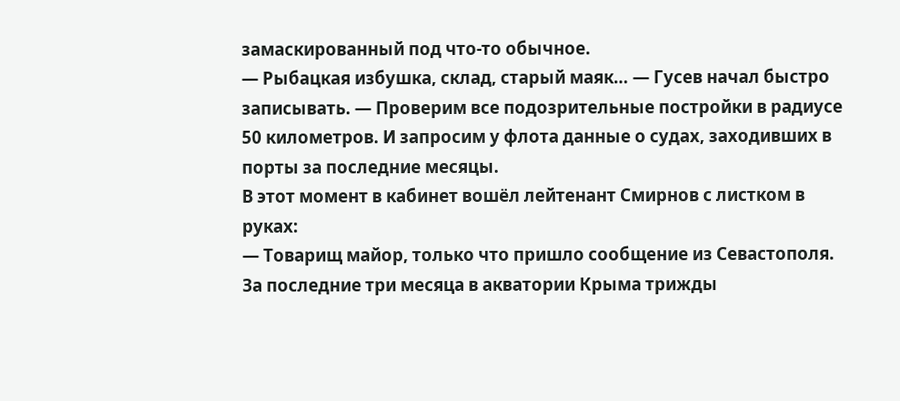замаскированный под что‑то обычное.
— Рыбацкая избушка, склад, старый маяк… — Гусев начал быстро записывать. — Проверим все подозрительные постройки в радиусе 50 километров. И запросим у флота данные о судах, заходивших в порты за последние месяцы.
В этот момент в кабинет вошёл лейтенант Смирнов с листком в руках:
— Товарищ майор, только что пришло сообщение из Севастополя. За последние три месяца в акватории Крыма трижды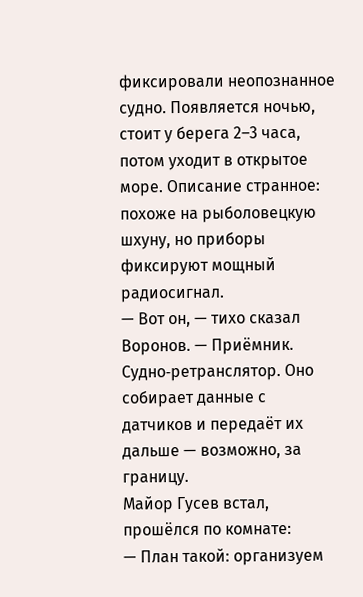фиксировали неопознанное судно. Появляется ночью, стоит у берега 2–3 часа, потом уходит в открытое море. Описание странное: похоже на рыболовецкую шхуну, но приборы фиксируют мощный радиосигнал.
— Вот он, — тихо сказал Воронов. — Приёмник. Судно‑ретранслятор. Оно собирает данные с датчиков и передаёт их дальше — возможно, за границу.
Майор Гусев встал, прошёлся по комнате:
— План такой: организуем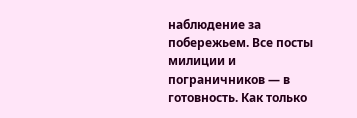наблюдение за побережьем. Все посты милиции и пограничников — в готовность. Как только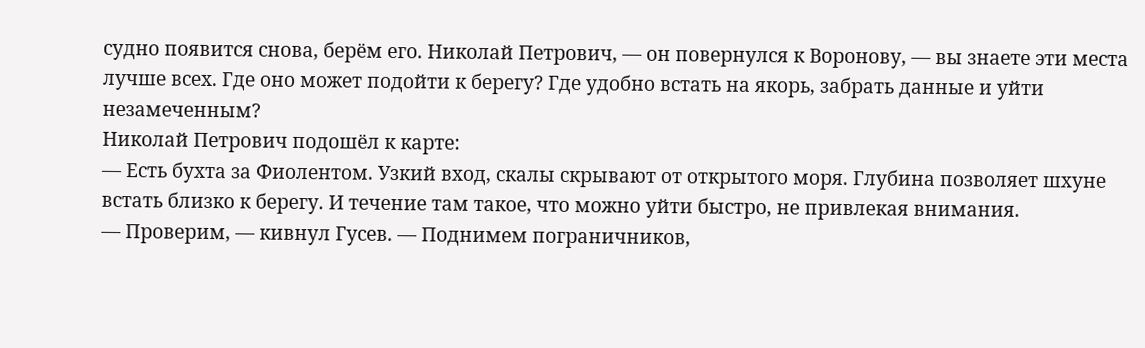судно появится снова, берём его. Николай Петрович, — он повернулся к Воронову, — вы знаете эти места лучше всех. Где оно может подойти к берегу? Где удобно встать на якорь, забрать данные и уйти незамеченным?
Николай Петрович подошёл к карте:
— Есть бухта за Фиолентом. Узкий вход, скалы скрывают от открытого моря. Глубина позволяет шхуне встать близко к берегу. И течение там такое, что можно уйти быстро, не привлекая внимания.
— Проверим, — кивнул Гусев. — Поднимем пограничников,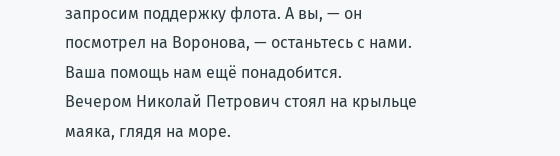запросим поддержку флота. А вы, — он посмотрел на Воронова, — останьтесь с нами. Ваша помощь нам ещё понадобится.
Вечером Николай Петрович стоял на крыльце маяка, глядя на море.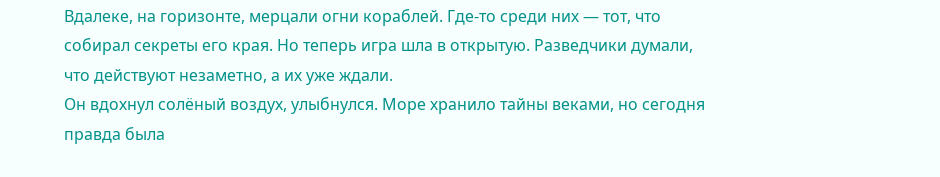Вдалеке, на горизонте, мерцали огни кораблей. Где‑то среди них — тот, что собирал секреты его края. Но теперь игра шла в открытую. Разведчики думали, что действуют незаметно, а их уже ждали.
Он вдохнул солёный воздух, улыбнулся. Море хранило тайны веками, но сегодня правда была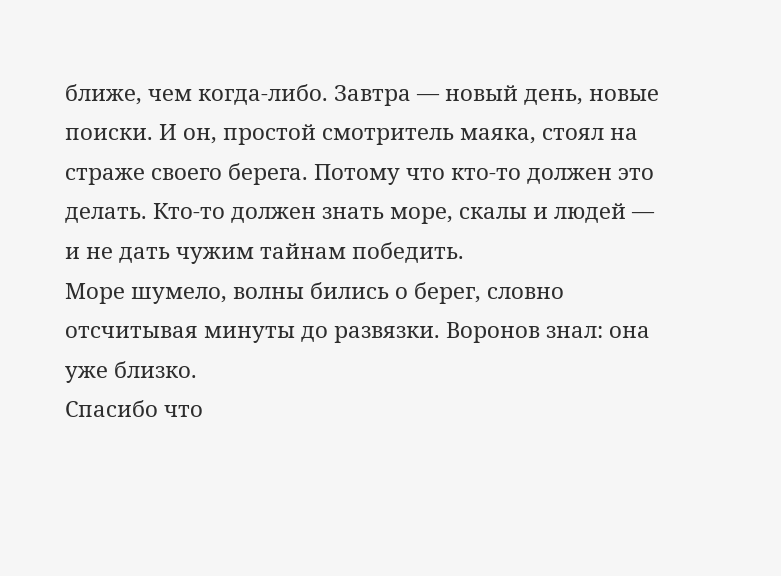ближе, чем когда‑либо. Завтра — новый день, новые поиски. И он, простой смотритель маяка, стоял на страже своего берега. Потому что кто‑то должен это делать. Кто‑то должен знать море, скалы и людей — и не дать чужим тайнам победить.
Море шумело, волны бились о берег, словно отсчитывая минуты до развязки. Воронов знал: она уже близко.
Спасибо что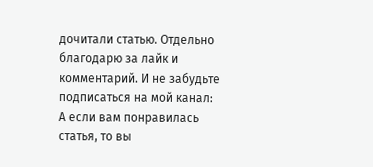дочитали статью. Отдельно благодарю за лайк и комментарий. И не забудьте подписаться на мой канал:
А если вам понравилась статья, то вы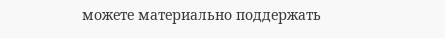можете материально поддержать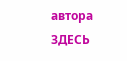автора ЗДЕСЬ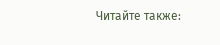Читайте также: